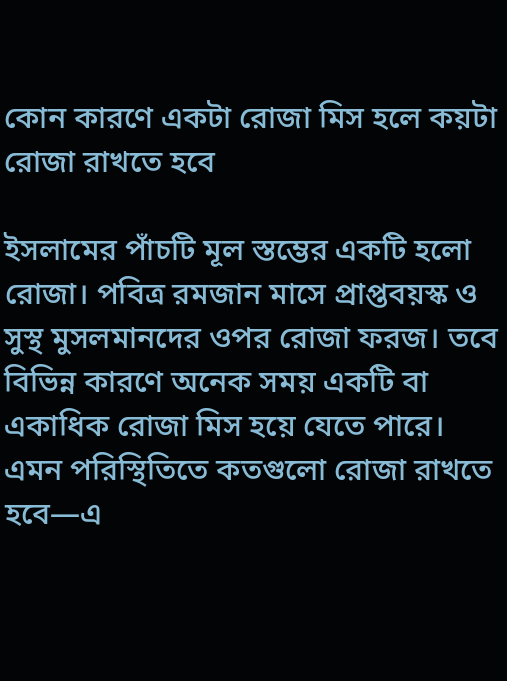কোন কারণে একটা রোজা মিস হলে কয়টা রোজা রাখতে হবে

ইসলামের পাঁচটি মূল স্তম্ভের একটি হলো রোজা। পবিত্র রমজান মাসে প্রাপ্তবয়স্ক ও সুস্থ মুসলমানদের ওপর রোজা ফরজ। তবে বিভিন্ন কারণে অনেক সময় একটি বা একাধিক রোজা মিস হয়ে যেতে পারে। এমন পরিস্থিতিতে কতগুলো রোজা রাখতে হবে—এ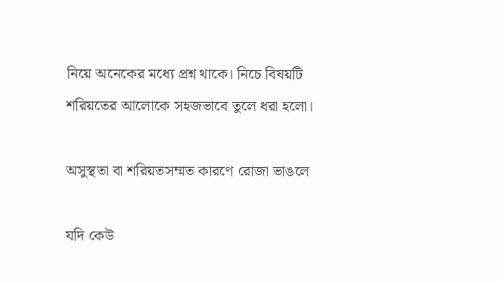নিয়ে অনেকের মধ্যে প্রশ্ন থাকে। নিচে বিষয়টি শরিয়তের আলোকে সহজভাবে তুলে ধরা হলো।

অসুস্থতা বা শরিয়তসম্মত কারণে রোজা ভাঙলে

যদি কেউ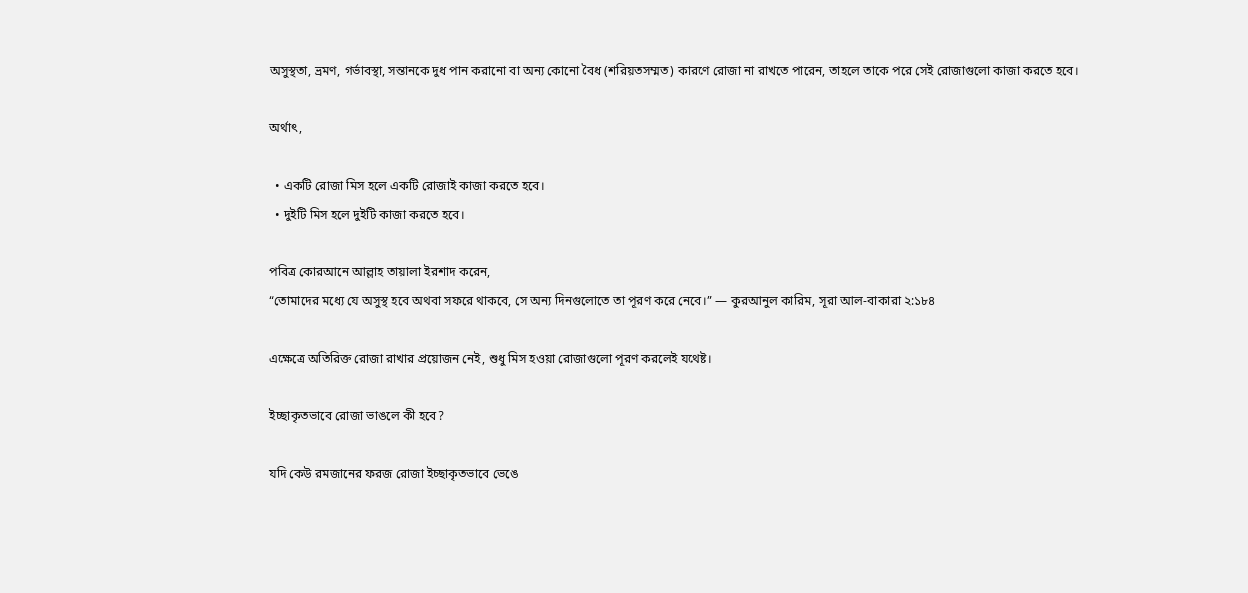অসুস্থতা, ভ্রমণ, গর্ভাবস্থা, সন্তানকে দুধ পান করানো বা অন্য কোনো বৈধ (শরিয়তসম্মত) কারণে রোজা না রাখতে পারেন, তাহলে তাকে পরে সেই রোজাগুলো কাজা করতে হবে।

অর্থাৎ,

  • একটি রোজা মিস হলে একটি রোজাই কাজা করতে হবে।
  • দুইটি মিস হলে দুইটি কাজা করতে হবে।

পবিত্র কোরআনে আল্লাহ তায়ালা ইরশাদ করেন,
“তোমাদের মধ্যে যে অসুস্থ হবে অথবা সফরে থাকবে, সে অন্য দিনগুলোতে তা পূরণ করে নেবে।” — কুরআনুল কারিম, সূরা আল-বাকারা ২:১৮৪

এক্ষেত্রে অতিরিক্ত রোজা রাখার প্রয়োজন নেই, শুধু মিস হওয়া রোজাগুলো পূরণ করলেই যথেষ্ট।

ইচ্ছাকৃতভাবে রোজা ভাঙলে কী হবে?

যদি কেউ রমজানের ফরজ রোজা ইচ্ছাকৃতভাবে ভেঙে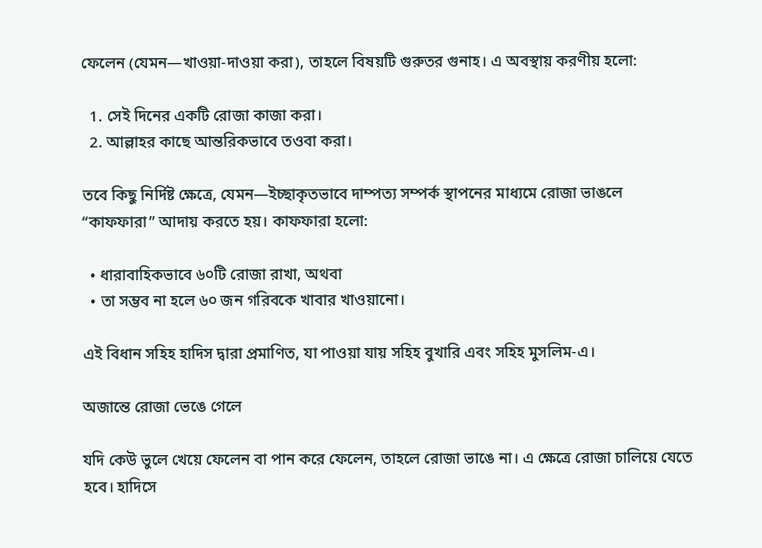ফেলেন (যেমন—খাওয়া-দাওয়া করা), তাহলে বিষয়টি গুরুতর গুনাহ। এ অবস্থায় করণীয় হলো:

  1. সেই দিনের একটি রোজা কাজা করা।
  2. আল্লাহর কাছে আন্তরিকভাবে তওবা করা।

তবে কিছু নির্দিষ্ট ক্ষেত্রে, যেমন—ইচ্ছাকৃতভাবে দাম্পত্য সম্পর্ক স্থাপনের মাধ্যমে রোজা ভাঙলে “কাফফারা” আদায় করতে হয়। কাফফারা হলো:

  • ধারাবাহিকভাবে ৬০টি রোজা রাখা, অথবা
  • তা সম্ভব না হলে ৬০ জন গরিবকে খাবার খাওয়ানো।

এই বিধান সহিহ হাদিস দ্বারা প্রমাণিত, যা পাওয়া যায় সহিহ বুখারি এবং সহিহ মুসলিম-এ।

অজান্তে রোজা ভেঙে গেলে

যদি কেউ ভুলে খেয়ে ফেলেন বা পান করে ফেলেন, তাহলে রোজা ভাঙে না। এ ক্ষেত্রে রোজা চালিয়ে যেতে হবে। হাদিসে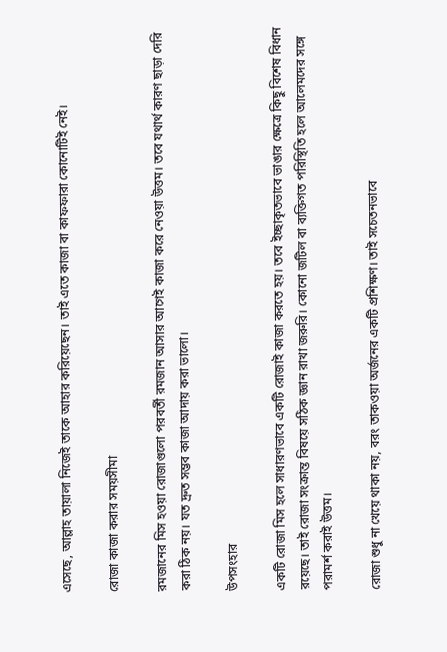এসেছে, আল্লাহ তায়ালা নিজেই তাকে আহার করিয়েছেন। তাই এতে কাজা বা কাফফারা কোনোটিই নেই।

রোজা কাজা করার সময়সীমা

রমজানের মিস হওয়া রোজাগুলো পরবর্তী রমজান আসার আগেই কাজা করে নেওয়া উত্তম। তবে যথার্থ কারণ ছাড়া দেরি করা ঠিক নয়। যত দ্রুত সম্ভব কাজা আদায় করা ভালো।

উপসংহার

একটি রোজা মিস হলে সাধারণভাবে একটি রোজাই কাজা করতে হয়। তবে ইচ্ছাকৃতভাবে ভাঙার ক্ষেত্রে কিছু বিশেষ বিধান রয়েছে। তাই রোজা সংক্রান্ত বিষয়ে সঠিক জ্ঞান রাখা জরুরি। কোনো জটিল বা ব্যক্তিগত পরিস্থিতি হলে আলেমদের সঙ্গে পরামর্শ করাই উত্তম।

রোজা শুধু না খেয়ে থাকা নয়, বরং তাকওয়া অর্জনের একটি প্রশিক্ষণ। তাই সচেতনভাবে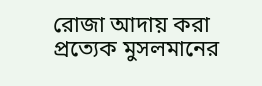রোজা আদায় করা প্রত্যেক মুসলমানের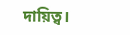দায়িত্ব।